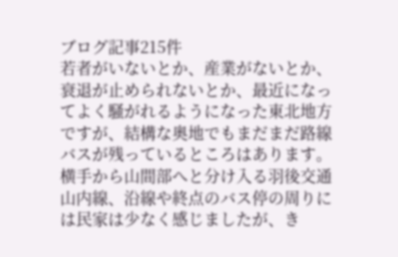ブログ記事215件
若者がいないとか、産業がないとか、衰退が止められないとか、最近になってよく騒がれるようになった東北地方ですが、結構な奥地でもまだまだ路線バスが残っているところはあります。横手から山間部へと分け入る羽後交通山内線、沿線や終点のバス停の周りには民家は少なく感じましたが、き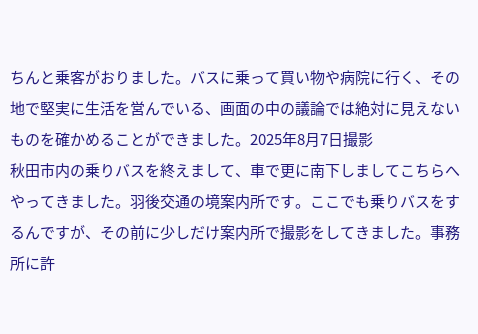ちんと乗客がおりました。バスに乗って買い物や病院に行く、その地で堅実に生活を営んでいる、画面の中の議論では絶対に見えないものを確かめることができました。2025年8月7日撮影
秋田市内の乗りバスを終えまして、車で更に南下しましてこちらへやってきました。羽後交通の境案内所です。ここでも乗りバスをするんですが、その前に少しだけ案内所で撮影をしてきました。事務所に許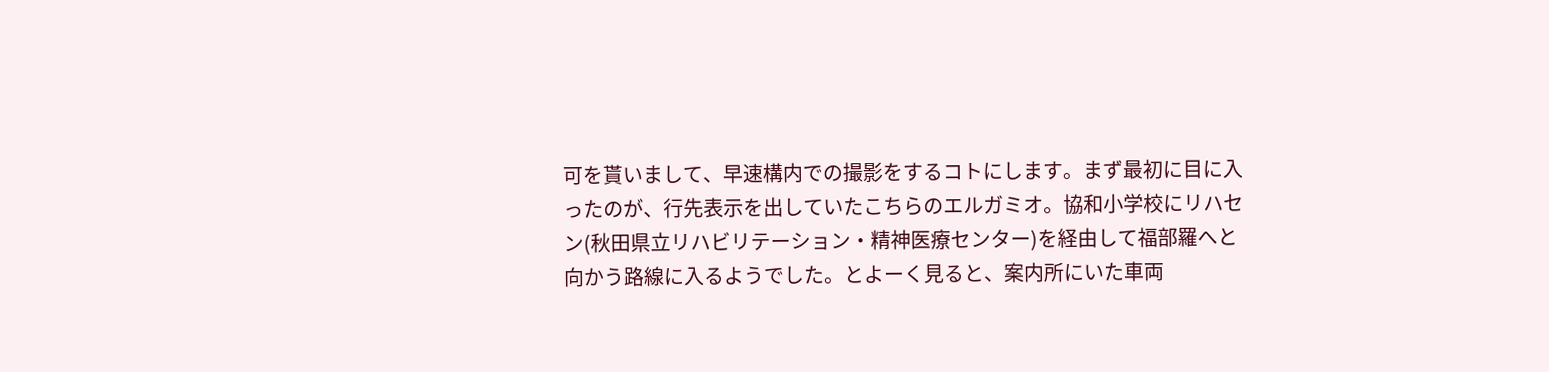可を貰いまして、早速構内での撮影をするコトにします。まず最初に目に入ったのが、行先表示を出していたこちらのエルガミオ。協和小学校にリハセン(秋田県立リハビリテーション・精神医療センター)を経由して福部羅へと向かう路線に入るようでした。とよーく見ると、案内所にいた車両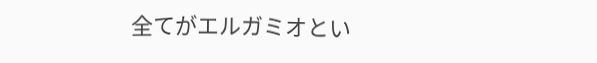全てがエルガミオとい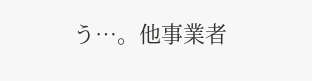う…。他事業者